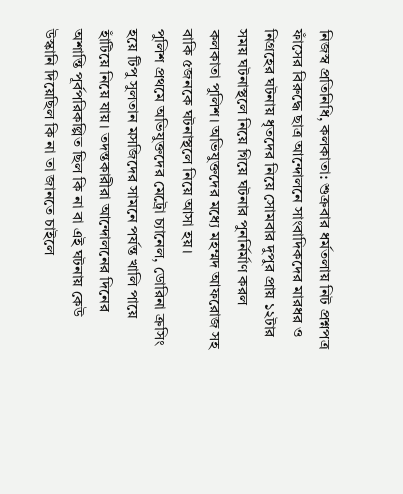নিজস্ব প্রতিনিধি, কলকাতা: শুক্রবার ধর্মতলায় নিট প্রশ্নপত্র ফাঁসের বিরুদ্ধে ছাত্র আন্দোলনে সাংবাদিকদের মারধর ও নিগ্রহের ঘটনায় ধৃতদের নিয়ে সোমবার দুপুর প্রায় ১২টার সময় ঘটনাস্থলে নিয়ে গিয়ে ঘটনার পুনর্নির্মাণ করল কলকাতা পুলিশ। অভিযুক্তদের মধ্যে মহম্মদ আফরোজ সহ বাকি ৫জনকে ঘটনাস্থলে নিয়ে আসা হয়।
পুলিশ প্রথমে অভিযুক্তদের মেট্রো চ্যানেল, ডোরিনা ক্রসিং হয়ে টিপু সুলতান মসজিদের সামনে পর্যন্ত খালি পায়ে হাঁটিয়ে নিয়ে যায়। তদন্তকারীরা আন্দোলনের দিনের অশান্তি পূর্বপরিকল্পিত ছিল কি না বা এই ঘটনায় কেউ উস্কানি দিয়েছিল কি না তা জানতে চাইলে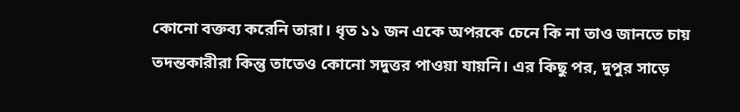কোনো বক্তব্য করেনি তারা। ধৃত ১১ জন একে অপরকে চেনে কি না তাও জানতে চায় তদন্তকারীরা কিন্তু তাতেও কোনো সদুত্তর পাওয়া যায়নি। এর কিছু পর, দুপুর সাড়ে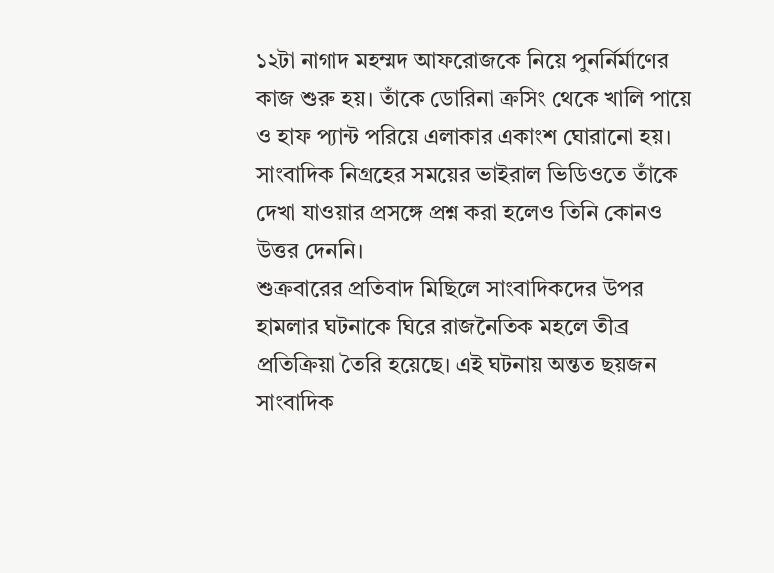১২টা নাগাদ মহম্মদ আফরোজকে নিয়ে পুনর্নির্মাণের কাজ শুরু হয়। তাঁকে ডোরিনা ক্রসিং থেকে খালি পায়ে ও হাফ প্যান্ট পরিয়ে এলাকার একাংশ ঘোরানো হয়। সাংবাদিক নিগ্রহের সময়ের ভাইরাল ভিডিওতে তাঁকে দেখা যাওয়ার প্রসঙ্গে প্রশ্ন করা হলেও তিনি কোনও উত্তর দেননি।
শুক্রবারের প্রতিবাদ মিছিলে সাংবাদিকদের উপর হামলার ঘটনাকে ঘিরে রাজনৈতিক মহলে তীব্র প্রতিক্রিয়া তৈরি হয়েছে। এই ঘটনায় অন্তত ছয়জন সাংবাদিক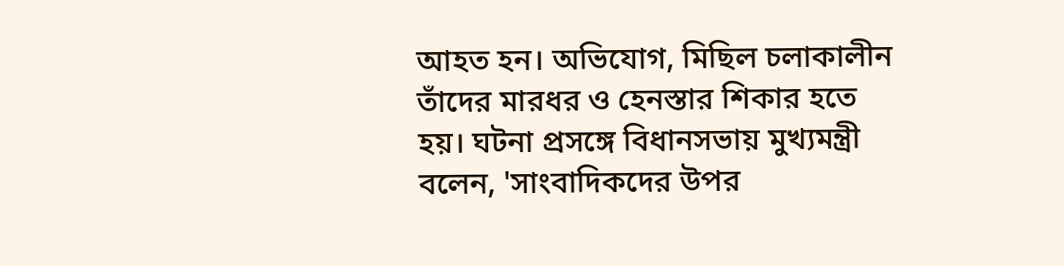আহত হন। অভিযোগ, মিছিল চলাকালীন তাঁদের মারধর ও হেনস্তার শিকার হতে হয়। ঘটনা প্রসঙ্গে বিধানসভায় মুখ্যমন্ত্রী বলেন, 'সাংবাদিকদের উপর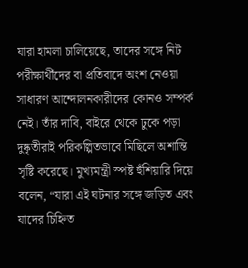যারা হামলা চালিয়েছে, তাদের সঙ্গে নিট পরীক্ষার্থীদের বা প্রতিবাদে অংশ নেওয়া সাধারণ আন্দোলনকারীদের কোনও সম্পর্ক নেই। তাঁর দাবি, বাইরে থেকে ঢুকে পড়া দুষ্কৃতীরাই পরিকল্পিতভাবে মিছিলে অশান্তি সৃষ্টি করেছে। মুখ্যমন্ত্রী স্পষ্ট হুঁশিয়ারি দিয়ে বলেন, “যারা এই ঘটনার সঙ্গে জড়িত এবং যাদের চিহ্নিত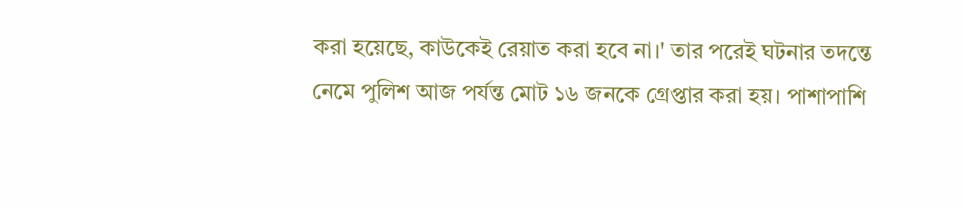করা হয়েছে, কাউকেই রেয়াত করা হবে না।' তার পরেই ঘটনার তদন্তে নেমে পুলিশ আজ পর্যন্ত মোট ১৬ জনকে গ্রেপ্তার করা হয়। পাশাপাশি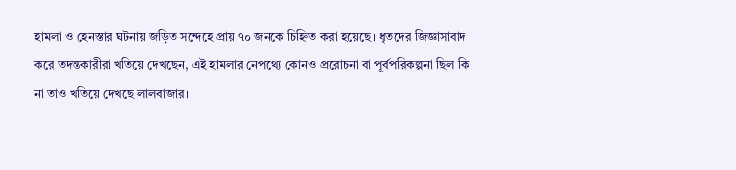হামলা ও হেনস্তার ঘটনায় জড়িত সন্দেহে প্রায় ৭০ জনকে চিহ্নিত করা হয়েছে। ধৃতদের জিজ্ঞাসাবাদ করে তদন্তকারীরা খতিয়ে দেখছেন, এই হামলার নেপথ্যে কোনও প্ররোচনা বা পূর্বপরিকল্পনা ছিল কি না তাও খতিয়ে দেখছে লালবাজার।